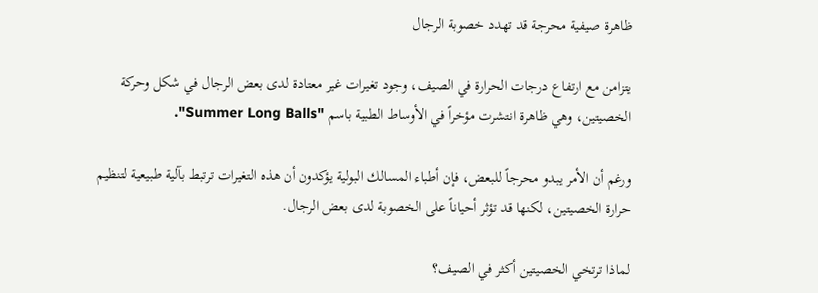ظاهرة صيفية محرجة قد تهدد خصوبة الرجال

يتزامن مع ارتفاع درجات الحرارة في الصيف، وجود تغيرات غير معتادة لدى بعض الرجال في شكل وحركة الخصيتين، وهي ظاهرة انتشرت مؤخراً في الأوساط الطبية باسم "Summer Long Balls".

ورغم أن الأمر يبدو محرجاً للبعض، فإن أطباء المسالك البولية يؤكدون أن هذه التغيرات ترتبط بآلية طبيعية لتنظيم حرارة الخصيتين، لكنها قد تؤثر أحياناً على الخصوبة لدى بعض الرجال.

لماذا ترتخي الخصيتين أكثر في الصيف؟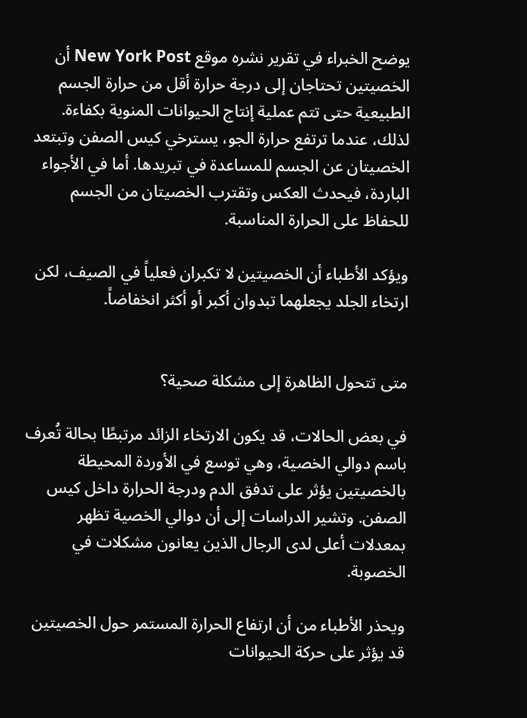يوضح الخبراء في تقرير نشره موقع New York Post أن الخصيتين تحتاجان إلى درجة حرارة أقل من حرارة الجسم الطبيعية حتى تتم عملية إنتاج الحيوانات المنوية بكفاءة. لذلك، عندما ترتفع حرارة الجو، يسترخي كيس الصفن وتبتعد الخصيتان عن الجسم للمساعدة في تبريدها. أما في الأجواء الباردة، فيحدث العكس وتقترب الخصيتان من الجسم للحفاظ على الحرارة المناسبة.

ويؤكد الأطباء أن الخصيتين لا تكبران فعلياً في الصيف، لكن ارتخاء الجلد يجعلهما تبدوان أكبر أو أكثر انخفاضاً.


متى تتحول الظاهرة إلى مشكلة صحية؟

في بعض الحالات، قد يكون الارتخاء الزائد مرتبطًا بحالة تُعرف باسم دوالي الخصية، وهي توسع في الأوردة المحيطة بالخصيتين يؤثر على تدفق الدم ودرجة الحرارة داخل كيس الصفن. وتشير الدراسات إلى أن دوالي الخصية تظهر بمعدلات أعلى لدى الرجال الذين يعانون مشكلات في الخصوبة.

ويحذر الأطباء من أن ارتفاع الحرارة المستمر حول الخصيتين قد يؤثر على حركة الحيوانات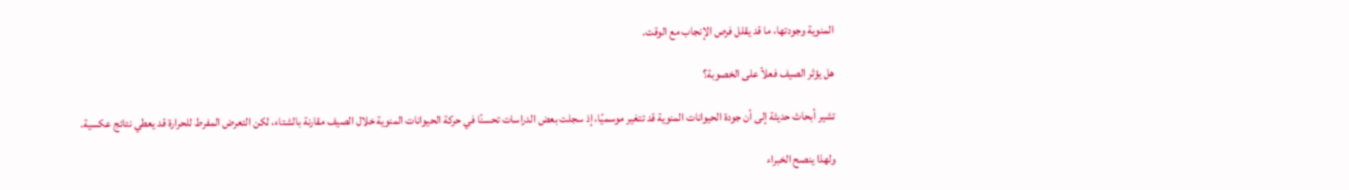المنوية وجودتها، ما قد يقلل فرص الإنجاب مع الوقت.

هل يؤثر الصيف فعلاً على الخصوبة؟

تشير أبحاث حديثة إلى أن جودة الحيوانات المنوية قد تتغير موسميًا، إذ سجلت بعض الدراسات تحسنًا في حركة الحيوانات المنوية خلال الصيف مقارنة بالشتاء، لكن التعرض المفرط للحرارة قد يعطي نتائج عكسية.

ولهذا ينصح الخبراء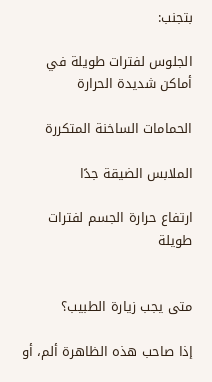بتجنب:

الجلوس لفترات طويلة في أماكن شديدة الحرارة

الحمامات الساخنة المتكررة

الملابس الضيقة جدًا

ارتفاع حرارة الجسم لفترات طويلة


متى يجب زيارة الطبيب؟

إذا صاحب هذه الظاهرة ألم، أو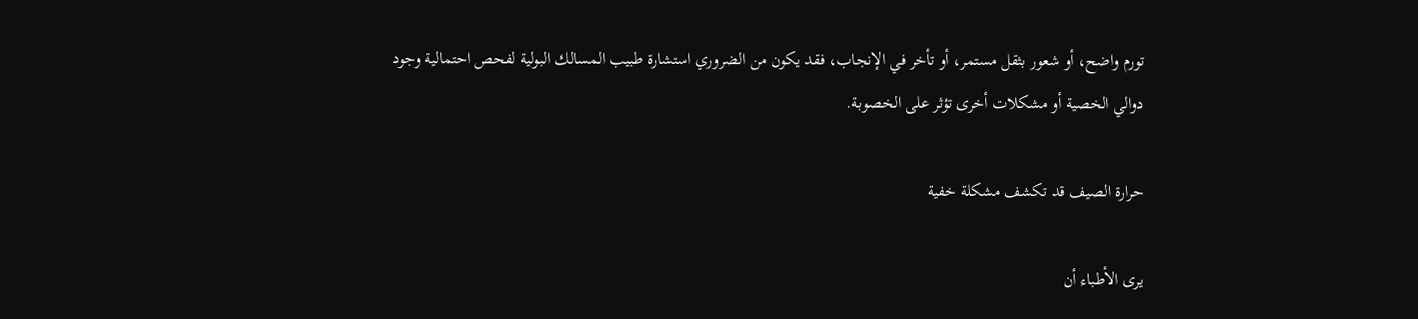تورم واضح، أو شعور بثقل مستمر، أو تأخر في الإنجاب، فقد يكون من الضروري استشارة طبيب المسالك البولية لفحص احتمالية وجود دوالي الخصية أو مشكلات أخرى تؤثر على الخصوبة.

حرارة الصيف قد تكشف مشكلة خفية

يرى الأطباء أن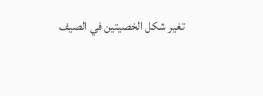تغير شكل الخصيتين في الصيف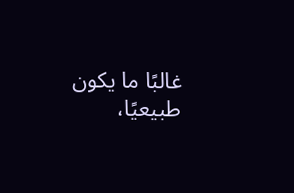غالبًا ما يكون طبيعيًا،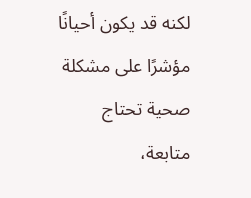لكنه قد يكون أحيانًا مؤشرًا على مشكلة صحية تحتاج متابعة،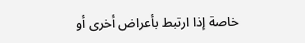خاصة إذا ارتبط بأعراض أخرى أو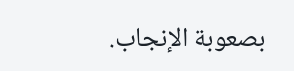بصعوبة الإنجاب.